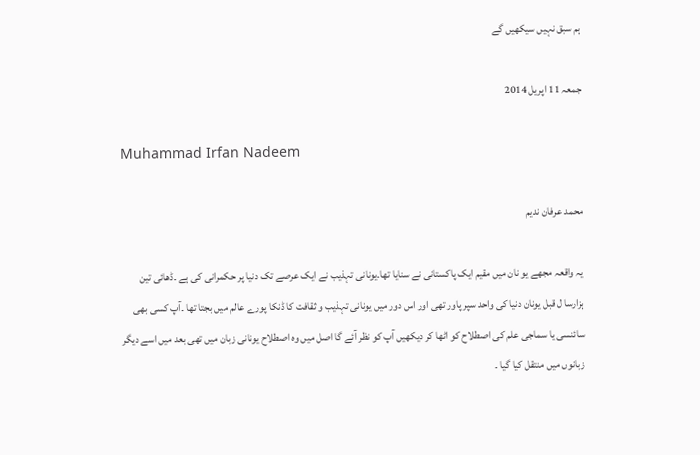ہم سبق نہیں سیکھیں گے

جمعہ 11 اپریل 2014

Muhammad Irfan Nadeem

محمد عرفان ندیم

یہ واقعہ مجھے یو نان میں مقیم ایک پاکستانی نے سنایا تھا۔یونانی تہذیب نے ایک عرصے تک دنیا پر حکمرانی کی ہے ۔ڈھائی تین ہزارسا ل قبل یونان دنیا کی واحد سپر پاور تھی اور اس دور میں یونانی تہذیب و ثقافت کا ڈنکا پورے عالم میں بجتا تھا ۔آپ کسی بھی سائنسی یا سماجی علم کی اصطلاح کو اٹھا کر دیکھیں آپ کو نظر آئے گا اصل میں وہ اصطلاح یونانی زبان میں تھی بعد میں اسے دیگر زبانوں میں منتقل کیا گیا ۔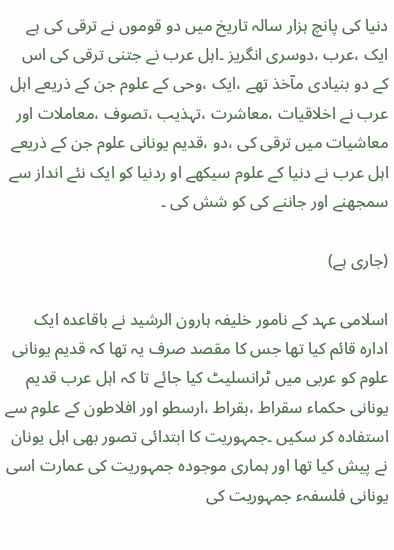دنیا کی پانچ ہزار سالہ تاریخ میں دو قوموں نے ترقی کی ہے ایک ،عرب ،دوسری انگریز ۔اہل عرب نے جتنی ترقی کی اس کے دو بنیادی مآخذ تھے ،ایک ،وحی کے علوم جن کے ذریعے اہل عرب نے اخلاقیات ،معاشرت ،تہذیب ،تصوف ،معاملات اور معاشیات میں ترقی کی ،دو ،قدیم یونانی علوم جن کے ذریعے اہل عرب نے دنیا کے علوم سیکھے او ردنیا کو ایک نئے انداز سے سمجھنے اور جاننے کی کو شش کی ۔

(جاری ہے)

اسلامی عہد کے نامور خلیفہ ہارون الرشید نے باقاعدہ ایک ادارہ قائم کیا تھا جس کا مقصد صرف یہ تھا کہ قدیم یونانی علوم کو عربی میں ٹرانسلیٹ کیا جائے تا کہ اہل عرب قدیم یونانی حکماء سقراط ،بقراط ،ارسطو اور افلاطون کے علوم سے استفادہ کر سکیں ۔جمہوریت کا ابتدائی تصور بھی اہل یونان نے پیش کیا تھا اور ہماری موجودہ جمہوریت کی عمارت اسی یونانی فلسفہء جمہوریت کی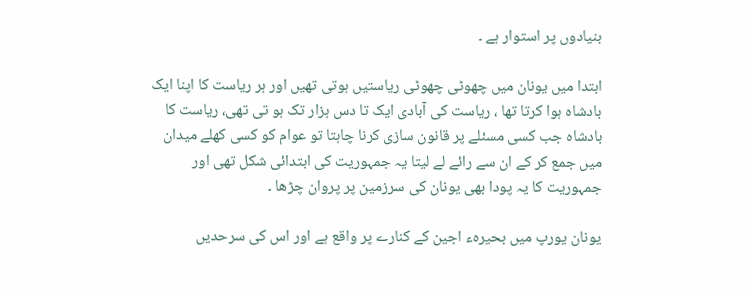بنیادوں پر استوار ہے ۔

ابتدا میں یونان میں چھوٹی چھوٹی ریاستیں ہوتی تھیں اور ہر ریاست کا اپنا ایک بادشاہ ہوا کرتا تھا ، ریاست کی آبادی ایک تا دس ہزار تک ہو تی تھی، ریاست کا بادشاہ جب کسی مسئلے پر قانون سازی کرنا چاہتا تو عوام کو کسی کھلے میدان میں جمع کر کے ان سے رائے لے لیتا یہ جمہوریت کی ابتدائی شکل تھی اور جمہوریت کا یہ پودا بھی یونان کی سرزمین پر پروان چڑھا ۔

یونان یورپ میں بحیرہء اجین کے کنارے پر واقع ہے اور اس کی سرحدیں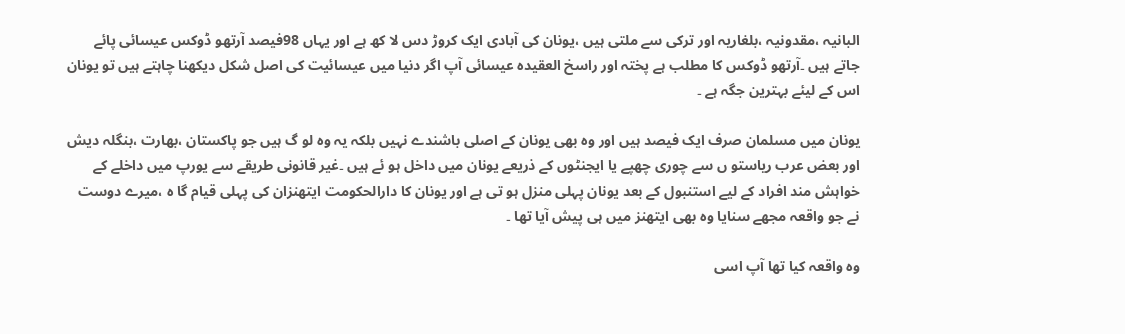البانیہ ،مقدونیہ ،بلغاریہ اور ترکی سے ملتی ہیں ،یونان کی آبادی ایک کروڑ دس لا کھ ہے اور یہاں 98فیصد آرتھو ڈوکس عیسائی پائے جاتے ہیں ۔آرتھو ڈوکس کا مطلب ہے پختہ اور راسخ العقیدہ عیسائی آپ اگر دنیا میں عیسائیت کی اصل شکل دیکھنا چاہتے ہیں تو یونان اس کے لیئے بہترین جگہ ہے ۔

یونان میں مسلمان صرف ایک فیصد ہیں اور وہ بھی یونان کے اصلی باشندے نہیں بلکہ یہ وہ لو گ ہیں جو پاکستان ،بھارت ،بنگلہ دیش اور بعض عرب ریاستو ں سے چوری چھپے یا ایجنٹوں کے ذریعے یونان میں داخل ہو ئے ہیں ۔غیر قانونی طریقے سے یورپ میں داخلے کے خواہش مند افراد کے لیے استنبول کے بعد یونان پہلی منزل ہو تی ہے اور یونان کا دارالحکومت ایتھنزان کی پہلی قیام گا ہ ،میرے دوست نے جو واقعہ مجھے سنایا وہ بھی ایتھنز میں ہی پیش آیا تھا ۔

وہ واقعہ کیا تھا آپ اسی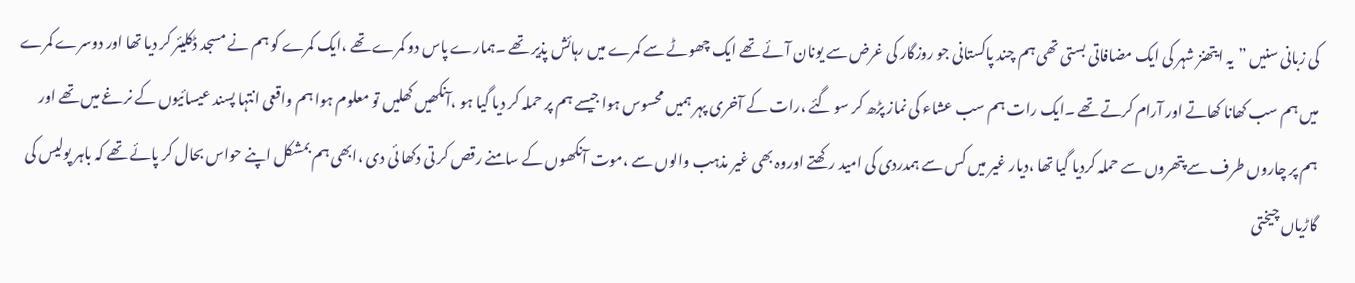کی زبانی سنیں ”یہ ایتھنز شہر کی ایک مضافاتی بستی تھی ہم چند پاکستانی جو روزگار کی غرض سے یونان آئے تھے ایک چھوٹے سے کمرے میں رہائش پذیر تھے ۔ہمارے پاس دو کمرے تھے ،ایک کمرے کو ہم نے مسجد ڈکلیئر کر دیا تھا اور دوسرے کمرے میں ہم سب کھانا کھاتے اور آرام کرتے تھے ۔ایک رات ہم سب عشاء کی نماز پڑھ کر سو گئے ،رات کے آخری پہر ہمیں محسوس ہوا جیسے ہم پر حملہ کر دیا گیا ہو ،آنکھیں کھلیں تو معلوم ہوا ہم واقعی انتہا پسند عیسائیوں کے نرغے میں تھے اور ہم پر چاروں طرف سے پتھروں سے حملہ کردیا گیا تھا ،دیار غیر میں کس سے ہمدردی کی امید رکھتے اوروہ بھی غیر مذہب والوں سے ،موت آنکھوں کے سامنے رقص کر تی دکھا ئی دی ،ابھی ہم بمشکل اپنے حواس بحال کر پائے تھے کہ باہر پولیس کی گاڑیاں چیختی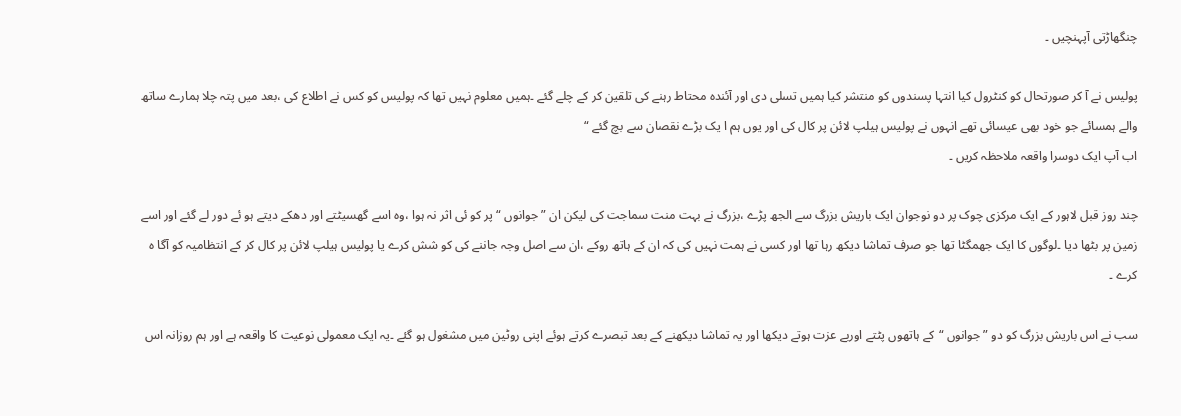چنگھاڑتی آپہنچیں ۔

پولیس نے آ کر صورتحال کو کنٹرول کیا انتہا پسندوں کو منتشر کیا ہمیں تسلی دی اور آئندہ محتاط رہنے کی تلقین کر کے چلے گئے ۔ہمیں معلوم نہیں تھا کہ پولیس کو کس نے اطلاع کی ،بعد میں پتہ چلا ہمارے ساتھ والے ہمسائے جو خود بھی عیسائی تھے انہوں نے پولیس ہیلپ لائن پر کال کی اور یوں ہم ا یک بڑے نقصان سے بچ گئے “
اب آپ ایک دوسرا واقعہ ملاحظہ کریں ۔

چند روز قبل لاہور کے ایک مرکزی چوک پر دو نوجوان ایک باریش بزرگ سے الجھ پڑے ،بزرگ نے بہت منت سماجت کی لیکن ان ”جوانوں “پر کو ئی اثر نہ ہوا ،وہ اسے گھسیٹتے اور دھکے دیتے ہو ئے دور لے گئے اور اسے زمین پر بٹھا دیا ۔لوگوں کا ایک جھمگٹا تھا جو صرف تماشا دیکھ رہا تھا اور کسی نے ہمت نہیں کی کہ ان کے ہاتھ روکے ،ان سے اصل وجہ جاننے کی کو شش کرے یا پولیس ہیلپ لائن پر کال کر کے انتظامیہ کو آگا ہ کرے ۔

سب نے اس باریش بزرگ کو دو ”جوانوں “کے ہاتھوں پٹتے اوربے عزت ہوتے دیکھا اور یہ تماشا دیکھنے کے بعد تبصرے کرتے ہوئے اپنی روٹین میں مشغول ہو گئے ۔یہ ایک معمولی نوعیت کا واقعہ ہے اور ہم روزانہ اس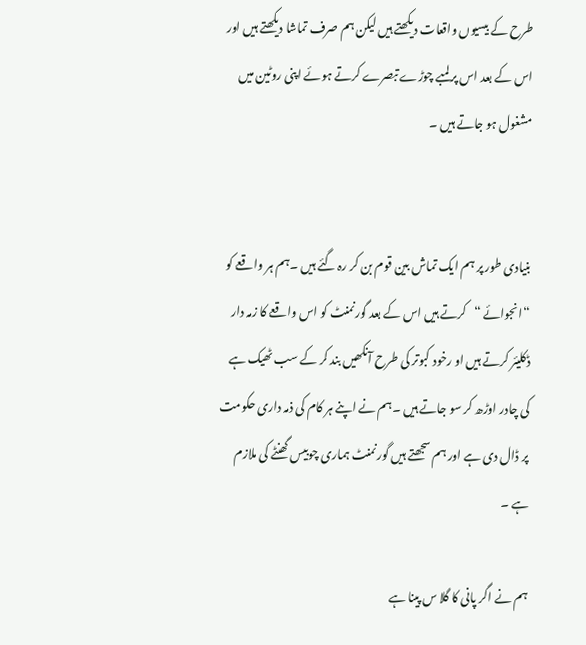طرح کے بیسیوں واقعات دیکھتے ہیں لیکن ہم صرف تماشا دیکھتے ہیں اور اس کے بعد اس پر لمبے چوڑے تبصرے کرتے ہوئے اپنی روٹین میں مشغول ہو جاتے ہیں ۔


بنیادی طور پر ہم ایک تماش بین قوم بن کر رہ گئے ہیں ۔ہم ہر واقعے کو “انجوائے “کرتے ہیں اس کے بعد گورنمنٹ کو اس واقعے کا زمہ دار ڈکلیئر کرتے ہیں او رخود کبوتر کی طرح آنکھیں بند کر کے سب ٹھیک ہے کی چادر اوڑھ کر سو جاتے ہیں ۔ہم نے اپنے ہر کام کی ذمہ داری حکومت پر ڈال دی ہے اور ہم سجھتے ہیں گورنمنٹ ہماری چوبیس گھنٹے کی ملازم ہے ۔

ہم نے اگر پانی کا گلا س پینا ہے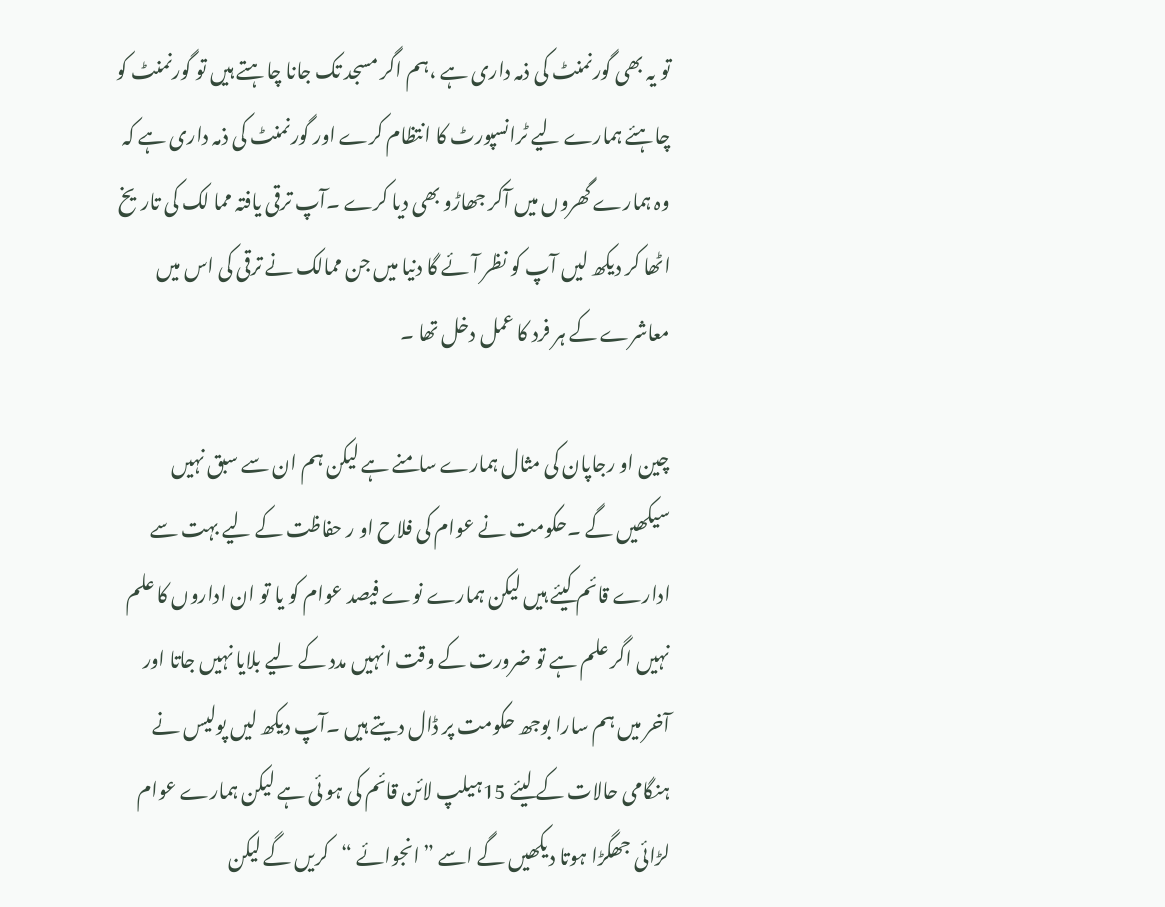تو یہ بھی گورنمنٹ کی ذمہ داری ہے ،ہم اگر مسجد تک جانا چاہتے ہیں تو گورنمنٹ کو چاہئے ہمارے لیے ٹرانسپورٹ کا انتظام کرے اور گورنمنٹ کی ذمہ داری ہے کہ وہ ہمارے گھروں میں آکر جھاڑو بھی دیا کرے ۔آپ ترقی یافتہ مما لک کی تاریخ اٹھا کر دیکھ لیں آپ کو نظر آئے گا دنیا میں جن ممالک نے ترقی کی اس میں معاشرے کے ہر فرد کا عمل دخل تھا ۔

چین او رجاپان کی مثال ہمارے سامنے ہے لیکن ہم ان سے سبق نہیں سیکھیں گے ۔حکومت نے عوام کی فلاح او ر حفاظت کے لیے بہت سے ادارے قائم کیئے ہیں لیکن ہمارے نوے فیصد عوام کو یا تو ان اداروں کا علم نہیں اگر علم ہے تو ضرورت کے وقت انہیں مدد کے لیے بلایا نہیں جاتا اور آخر میں ہم سارا بوجھ حکومت پر ڈال دیتے ہیں ۔آپ دیکھ لیں پولیس نے ہنگامی حالات کے لیئے 15ہیلپ لائن قائم کی ہو ئی ہے لیکن ہمارے عوام لڑائی جھگڑا ہوتا دیکھیں گے اسے ”انجوائے “کریں گے لیکن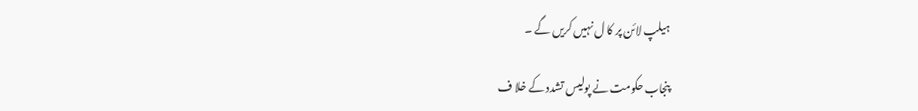ہیلپ لائن پر کا ل نہیں کریں گے ۔

پنجاب حکومت نے پولیس تشدد کے خلا ف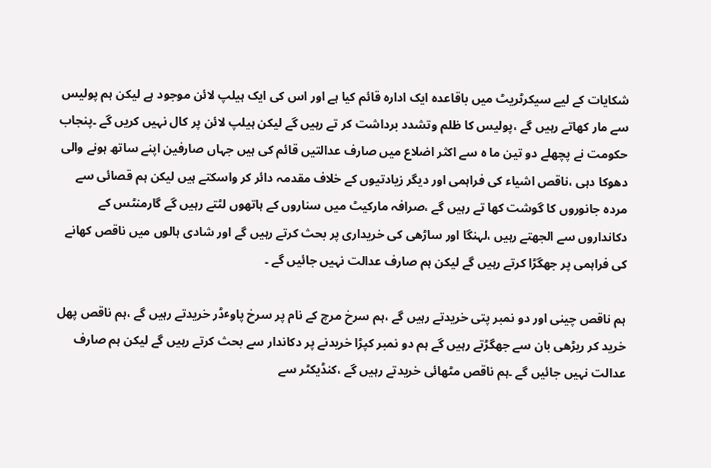شکایات کے لیے سیکرٹریٹ میں باقاعدہ ایک ادارہ قائم کیا ہے اور اس کی ایک ہیلپ لائن موجود ہے لیکن ہم پولیس سے مار کھاتے رہیں گے ،پولیس کا ظلم وتشدد برداشت کر تے رہیں گے لیکن ہیلپ لائن پر کال نہیں کریں گے ۔پنجاب حکومت نے پچھلے دو تین ما ہ سے اکثر اضلاع میں صارف عدالتیں قائم کی ہیں جہاں صارفین اپنے ساتھ ہونے والی دھوکا دہی ،ناقص اشیاء کی فراہمی اور دیگر زیادتیوں کے خلاف مقدمہ دائر کر واسکتے ہیں لیکن ہم قصائی سے مردہ جانوروں کا گوشت کھا تے رہیں گے ،صرافہ مارکیٹ میں سناروں کے ہاتھوں لٹتے رہیں گے گارمنٹس کے دکانداروں سے الجھتے رہیں ،لہنگا اور ساڑھی کی خریداری پر بحث کرتے رہیں گے اور شادی ہالوں میں ناقص کھانے کی فراہمی پر جھگڑا کرتے رہیں گے لیکن ہم صارف عدالت نہیں جائیں گے ۔

ہم ناقص چینی اور دو نمبر پتی خریدتے رہیں گے ،ہم سرخ مرچ کے نام پر سرخ پاوٴڈر خریدتے رہیں گے ،ہم ناقص پھل خرید کر ریڑھی بان سے جھگڑتے رہیں گے ہم دو نمبر کپڑا خریدنے پر دکاندار سے بحث کرتے رہیں گے لیکن ہم صارف عدالت نہیں جائیں گے ۔ہم ناقص مٹھائی خریدتے رہیں گے ،کنڈیکٹر سے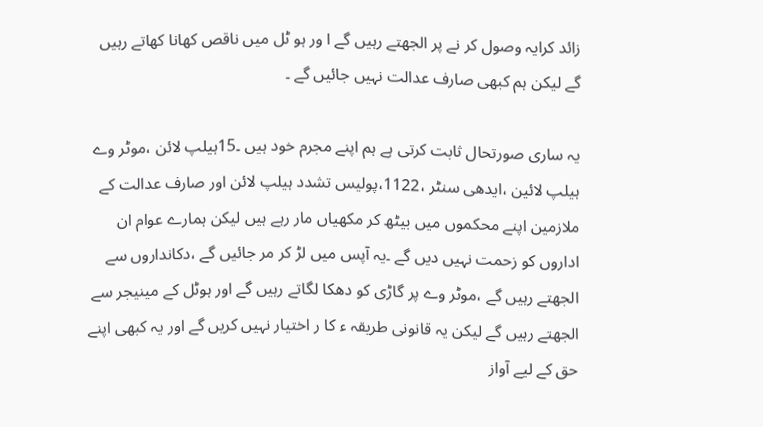زائد کرایہ وصول کر نے پر الجھتے رہیں گے ا ور ہو ٹل میں ناقص کھانا کھاتے رہیں گے لیکن ہم کبھی صارف عدالت نہیں جائیں گے ۔

یہ ساری صورتحال ثابت کرتی ہے ہم اپنے مجرم خود ہیں ۔15ہیلپ لائن ،موٹر وے ہیلپ لائین ،ایدھی سنٹر ،1122،پولیس تشدد ہیلپ لائن اور صارف عدالت کے ملازمین اپنے محکموں میں بیٹھ کر مکھیاں مار رہے ہیں لیکن ہمارے عوام ان اداروں کو زحمت نہیں دیں گے ۔یہ آپس میں لڑ کر مر جائیں گے ،دکانداروں سے الجھتے رہیں گے ،موٹر وے پر گاڑی کو دھکا لگاتے رہیں گے اور ہوٹل کے مینیجر سے الجھتے رہیں گے لیکن یہ قانونی طریقہ ء کا ر اختیار نہیں کریں گے اور یہ کبھی اپنے حق کے لیے آواز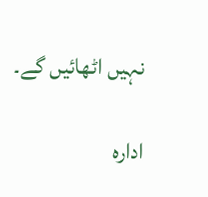نہیں اٹھائیں گے۔

ادارہ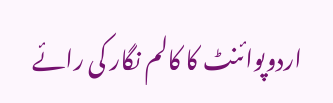اردوپوائنٹ کا کالم نگار کی رائے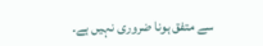سے متفق ہونا ضروری نہیں ہے۔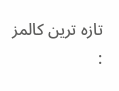تازہ ترین کالمز :